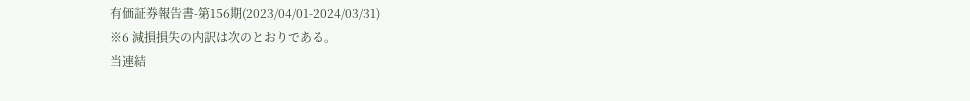有価証券報告書-第156期(2023/04/01-2024/03/31)
※6 減損損失の内訳は次のとおりである。
当連結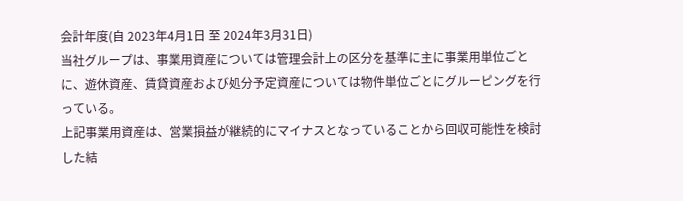会計年度(自 2023年4月1日 至 2024年3月31日)
当社グループは、事業用資産については管理会計上の区分を基準に主に事業用単位ごとに、遊休資産、賃貸資産および処分予定資産については物件単位ごとにグルーピングを行っている。
上記事業用資産は、営業損益が継続的にマイナスとなっていることから回収可能性を検討した結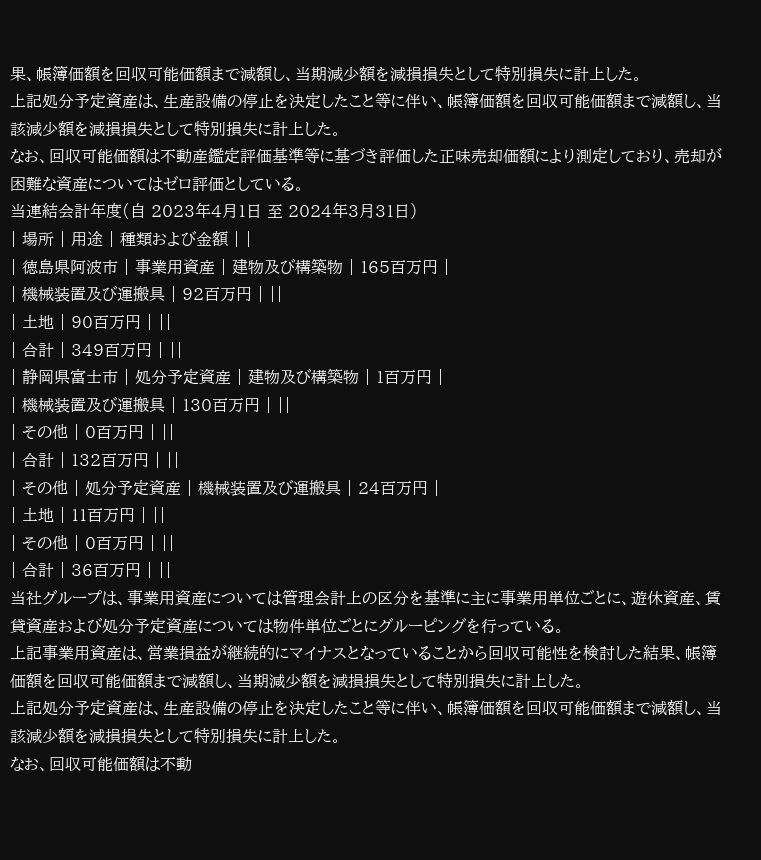果、帳簿価額を回収可能価額まで減額し、当期減少額を減損損失として特別損失に計上した。
上記処分予定資産は、生産設備の停止を決定したこと等に伴い、帳簿価額を回収可能価額まで減額し、当該減少額を減損損失として特別損失に計上した。
なお、回収可能価額は不動産鑑定評価基準等に基づき評価した正味売却価額により測定しており、売却が困難な資産についてはゼロ評価としている。
当連結会計年度(自 2023年4月1日 至 2024年3月31日)
| 場所 | 用途 | 種類および金額 | |
| 徳島県阿波市 | 事業用資産 | 建物及び構築物 | 165百万円 |
| 機械装置及び運搬具 | 92百万円 | ||
| 土地 | 90百万円 | ||
| 合計 | 349百万円 | ||
| 静岡県富士市 | 処分予定資産 | 建物及び構築物 | 1百万円 |
| 機械装置及び運搬具 | 130百万円 | ||
| その他 | 0百万円 | ||
| 合計 | 132百万円 | ||
| その他 | 処分予定資産 | 機械装置及び運搬具 | 24百万円 |
| 土地 | 11百万円 | ||
| その他 | 0百万円 | ||
| 合計 | 36百万円 | ||
当社グループは、事業用資産については管理会計上の区分を基準に主に事業用単位ごとに、遊休資産、賃貸資産および処分予定資産については物件単位ごとにグルーピングを行っている。
上記事業用資産は、営業損益が継続的にマイナスとなっていることから回収可能性を検討した結果、帳簿価額を回収可能価額まで減額し、当期減少額を減損損失として特別損失に計上した。
上記処分予定資産は、生産設備の停止を決定したこと等に伴い、帳簿価額を回収可能価額まで減額し、当該減少額を減損損失として特別損失に計上した。
なお、回収可能価額は不動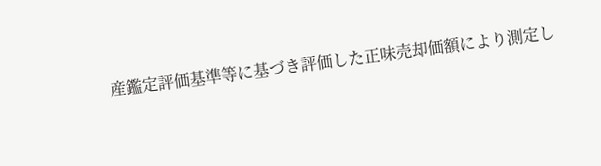産鑑定評価基準等に基づき評価した正味売却価額により測定し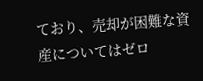ており、売却が困難な資産についてはゼロ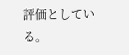評価としている。